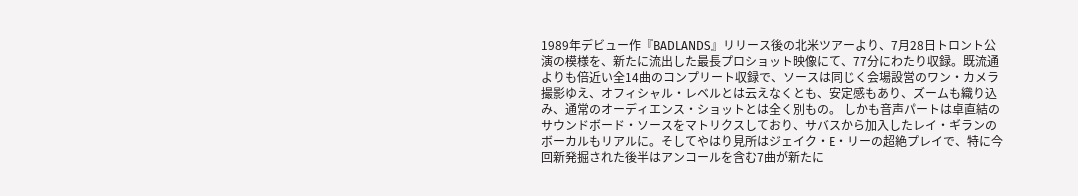1989年デビュー作『BADLANDS』リリース後の北米ツアーより、7月28日トロント公演の模様を、新たに流出した最長プロショット映像にて、77分にわたり収録。既流通よりも倍近い全14曲のコンプリート収録で、ソースは同じく会場設営のワン・カメラ撮影ゆえ、オフィシャル・レベルとは云えなくとも、安定感もあり、ズームも織り込み、通常のオーディエンス・ショットとは全く別もの。 しかも音声パートは卓直結のサウンドボード・ソースをマトリクスしており、サバスから加入したレイ・ギランのボーカルもリアルに。そしてやはり見所はジェイク・E・リーの超絶プレイで、特に今回新発掘された後半はアンコールを含む7曲が新たに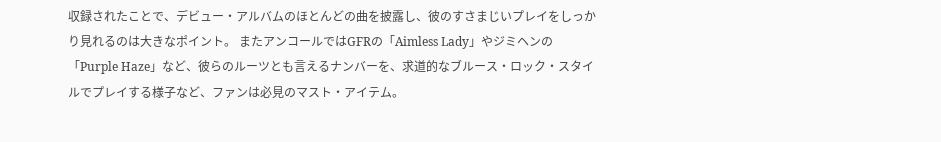収録されたことで、デビュー・アルバムのほとんどの曲を披露し、彼のすさまじいプレイをしっかり見れるのは大きなポイント。 またアンコールではGFRの「Aimless Lady」やジミヘンの「Purple Haze」など、彼らのルーツとも言えるナンバーを、求道的なブルース・ロック・スタイルでプレイする様子など、ファンは必見のマスト・アイテム。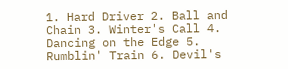1. Hard Driver 2. Ball and Chain 3. Winter's Call 4. Dancing on the Edge 5. Rumblin' Train 6. Devil's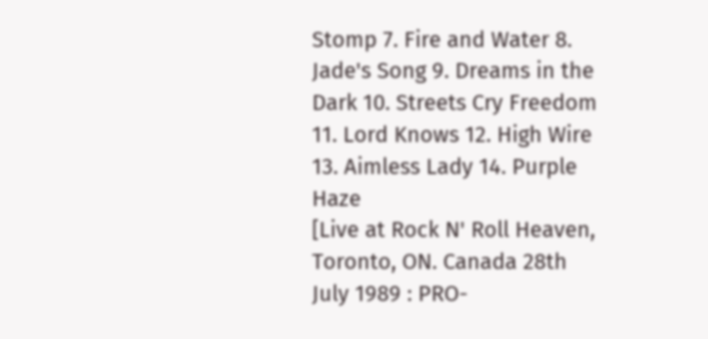Stomp 7. Fire and Water 8. Jade's Song 9. Dreams in the Dark 10. Streets Cry Freedom 11. Lord Knows 12. High Wire 13. Aimless Lady 14. Purple Haze
[Live at Rock N' Roll Heaven, Toronto, ON. Canada 28th July 1989 : PRO-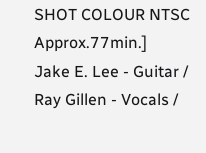SHOT COLOUR NTSC Approx.77min.]
Jake E. Lee - Guitar / Ray Gillen - Vocals /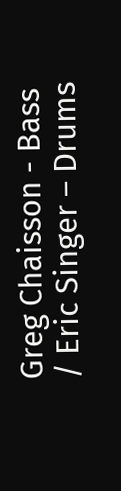Greg Chaisson - Bass / Eric Singer – Drums